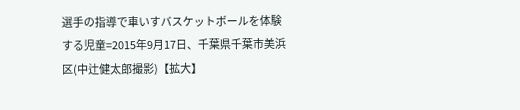選手の指導で車いすバスケットボールを体験する児童=2015年9月17日、千葉県千葉市美浜区(中辻健太郎撮影)【拡大】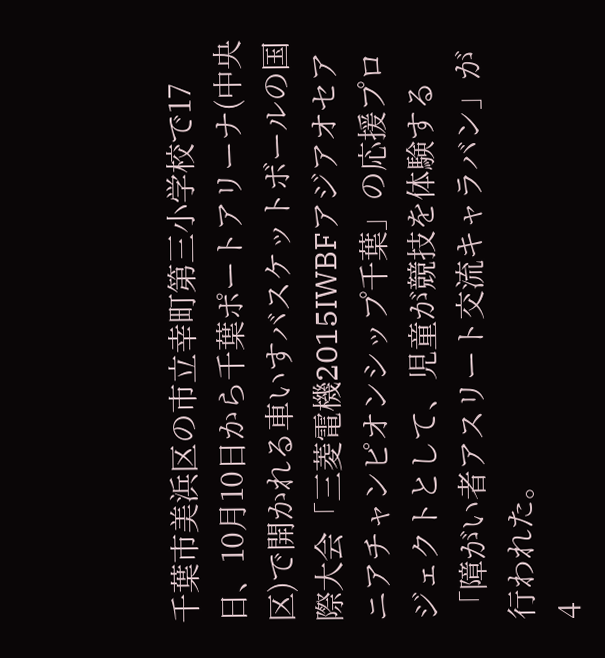千葉市美浜区の市立幸町第三小学校で17日、10月10日から千葉ポートアリーナ(中央区)で開かれる車いすバスケットボールの国際大会「三菱電機2015IWBFアジアオセアニアチャンピオンシップ千葉」の応援プロジェクトとして、児童が競技を体験する「障がい者アスリート交流キャラバン」が行われた。
4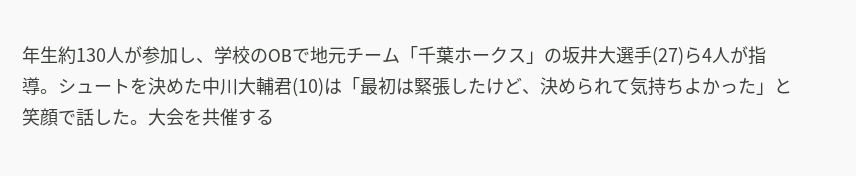年生約130人が参加し、学校のOBで地元チーム「千葉ホークス」の坂井大選手(27)ら4人が指導。シュートを決めた中川大輔君(10)は「最初は緊張したけど、決められて気持ちよかった」と笑顔で話した。大会を共催する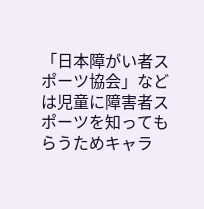「日本障がい者スポーツ協会」などは児童に障害者スポーツを知ってもらうためキャラ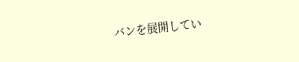バンを展開してい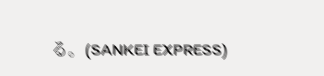る。(SANKEI EXPRESS)